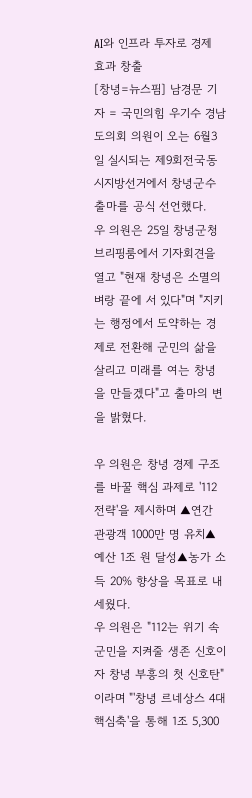AI와 인프라 투자로 경제 효과 창출
[창녕=뉴스핌] 남경문 기자 = 국민의힘 우기수 경남도의회 의원이 오는 6월3일 실시되는 제9회전국동시지방선거에서 창녕군수 출마를 공식 선언했다.
우 의원은 25일 창녕군청 브리핑룸에서 기자회견을 열고 "현재 창녕은 소멸의 벼랑 끝에 서 있다"며 "지키는 행정에서 도약하는 경제로 전환해 군민의 삶을 살리고 미래를 여는 창녕을 만들겠다"고 출마의 변을 밝혔다.

우 의원은 창녕 경제 구조를 바꿀 핵심 과제로 '112 전략'을 제시하며 ▲연간 관광객 1000만 명 유치▲예산 1조 원 달성▲농가 소득 20% 향상을 목표로 내세웠다.
우 의원은 "112는 위기 속 군민을 지켜줄 생존 신호이자 창녕 부흥의 첫 신호탄"이라며 "'창녕 르네상스 4대 핵심축'을 통해 1조 5,300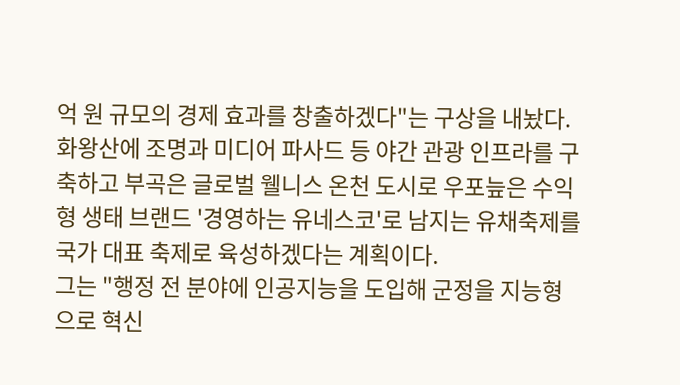억 원 규모의 경제 효과를 창출하겠다"는 구상을 내놨다.
화왕산에 조명과 미디어 파사드 등 야간 관광 인프라를 구축하고 부곡은 글로벌 웰니스 온천 도시로 우포늪은 수익형 생태 브랜드 '경영하는 유네스코'로 남지는 유채축제를 국가 대표 축제로 육성하겠다는 계획이다.
그는 "행정 전 분야에 인공지능을 도입해 군정을 지능형으로 혁신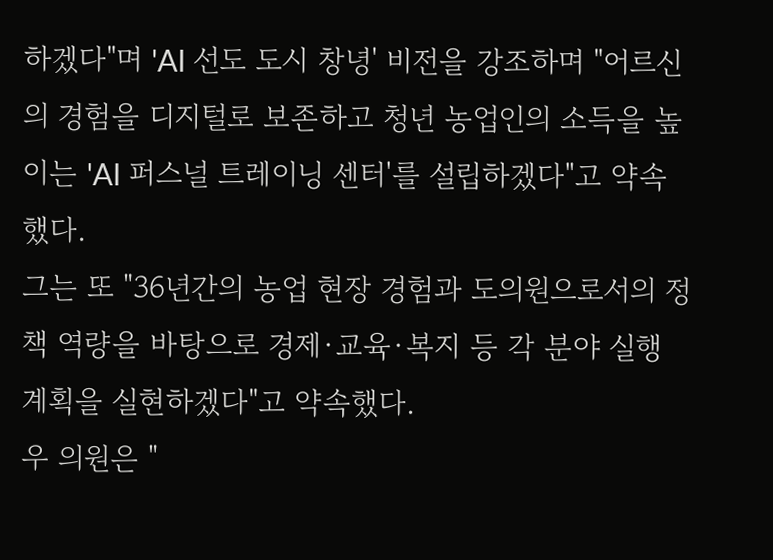하겠다"며 'AI 선도 도시 창녕' 비전을 강조하며 "어르신의 경험을 디지털로 보존하고 청년 농업인의 소득을 높이는 'AI 퍼스널 트레이닝 센터'를 설립하겠다"고 약속했다.
그는 또 "36년간의 농업 현장 경험과 도의원으로서의 정책 역량을 바탕으로 경제·교육·복지 등 각 분야 실행 계획을 실현하겠다"고 약속했다.
우 의원은 "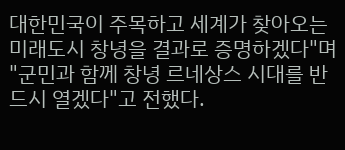대한민국이 주목하고 세계가 찾아오는 미래도시 창녕을 결과로 증명하겠다"며 "군민과 함께 창녕 르네상스 시대를 반드시 열겠다"고 전했다.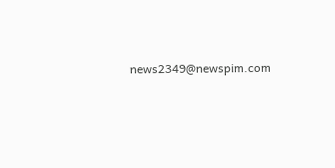news2349@newspim.com